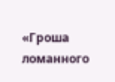«Гроша ломанного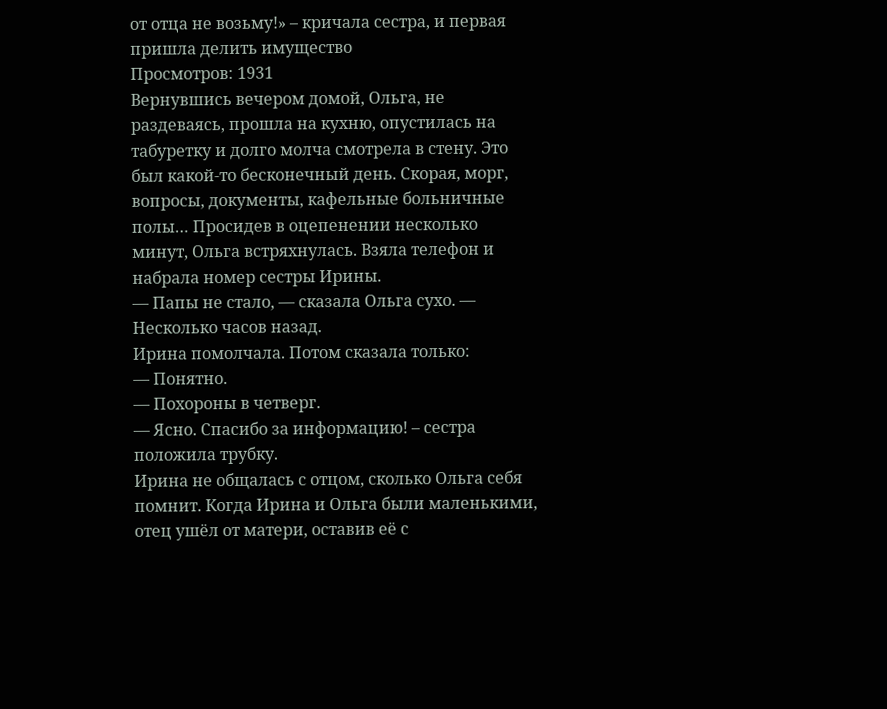от отца не возьму!» – кричала сестра, и первая пришла делить имущество
Просмотров: 1931
Вернувшись вечером домой, Ольга, не раздеваясь, прошла на кухню, опустилась на табуретку и долго молча смотрела в стену. Это был какой-то бесконечный день. Скорая, морг, вопросы, документы, кафельные больничные полы… Просидев в оцепенении несколько минут, Ольга встряхнулась. Взяла телефон и набрала номер сестры Ирины.
— Папы не стало, — сказала Ольга сухо. — Несколько часов назад.
Ирина помолчала. Потом сказала только:
— Понятно.
— Похороны в четверг.
— Ясно. Спасибо за информацию! – сестра положила трубку.
Ирина не общалась с отцом, сколько Ольга себя помнит. Когда Ирина и Ольга были маленькими, отец ушёл от матери, оставив её с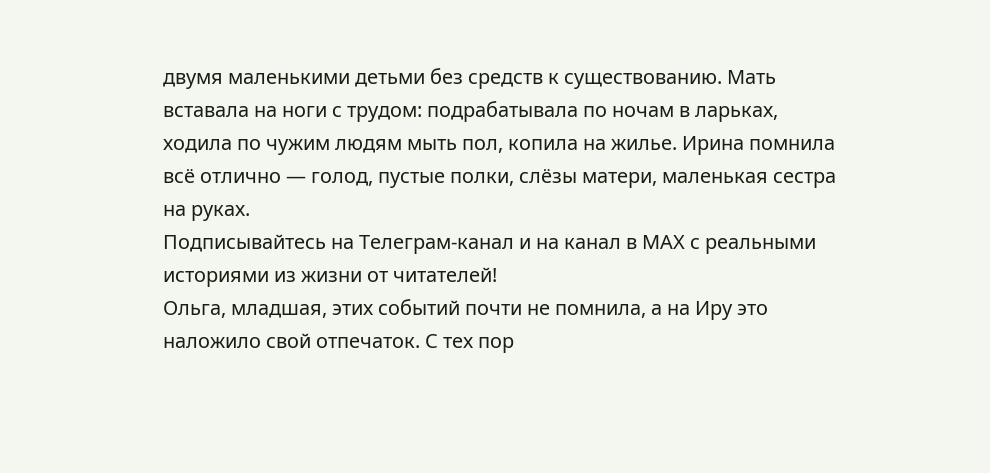двумя маленькими детьми без средств к существованию. Мать вставала на ноги с трудом: подрабатывала по ночам в ларьках, ходила по чужим людям мыть пол, копила на жилье. Ирина помнила всё отлично — голод, пустые полки, слёзы матери, маленькая сестра на руках.
Подписывайтесь на Телеграм-канал и на канал в МАХ с реальными историями из жизни от читателей!
Ольга, младшая, этих событий почти не помнила, а на Иру это наложило свой отпечаток. С тех пор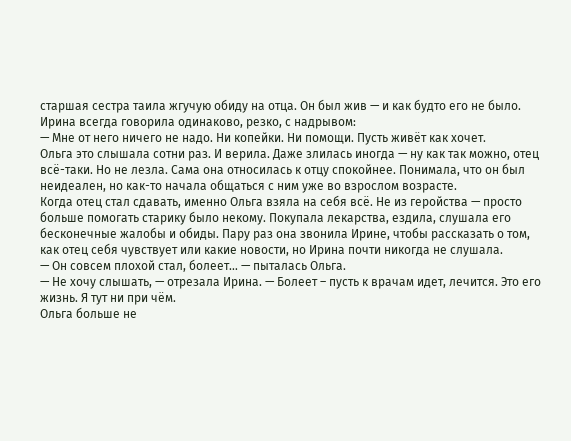старшая сестра таила жгучую обиду на отца. Он был жив — и как будто его не было. Ирина всегда говорила одинаково, резко, с надрывом:
— Мне от него ничего не надо. Ни копейки. Ни помощи. Пусть живёт как хочет.
Ольга это слышала сотни раз. И верила. Даже злилась иногда — ну как так можно, отец всё-таки. Но не лезла. Сама она относилась к отцу спокойнее. Понимала, что он был неидеален, но как-то начала общаться с ним уже во взрослом возрасте.
Когда отец стал сдавать, именно Ольга взяла на себя всё. Не из геройства — просто больше помогать старику было некому. Покупала лекарства, ездила, слушала его бесконечные жалобы и обиды. Пару раз она звонила Ирине, чтобы рассказать о том, как отец себя чувствует или какие новости, но Ирина почти никогда не слушала.
— Он совсем плохой стал, болеет… — пыталась Ольга.
— Не хочу слышать, — отрезала Ирина. — Болеет – пусть к врачам идет, лечится. Это его жизнь. Я тут ни при чём.
Ольга больше не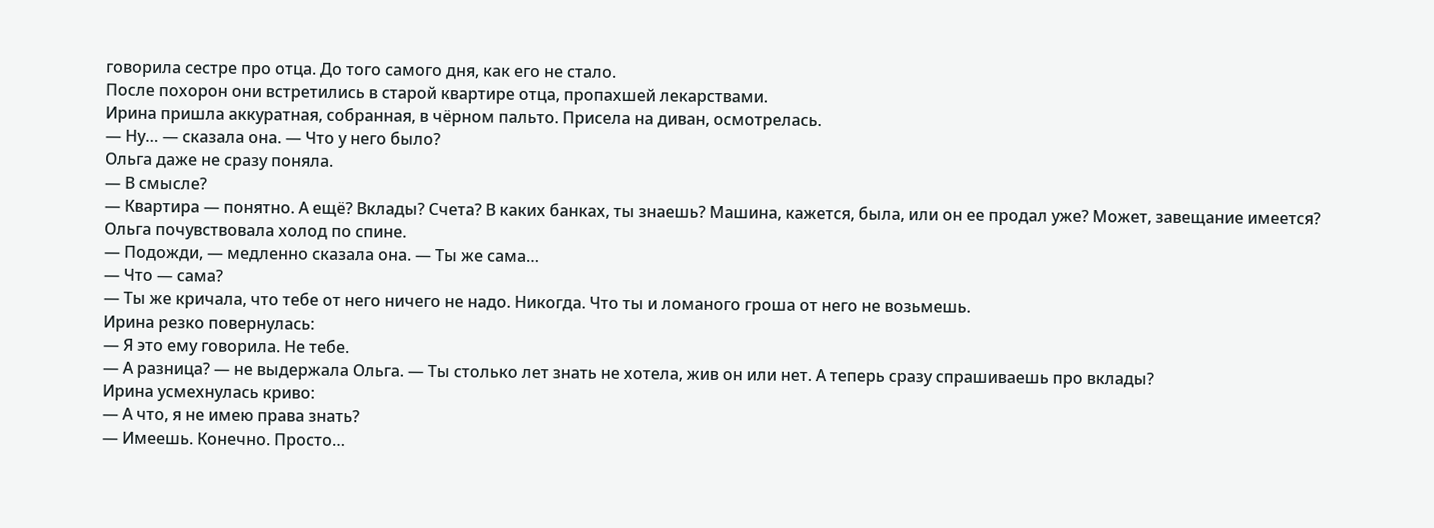говорила сестре про отца. До того самого дня, как его не стало.
После похорон они встретились в старой квартире отца, пропахшей лекарствами.
Ирина пришла аккуратная, собранная, в чёрном пальто. Присела на диван, осмотрелась.
— Ну… — сказала она. — Что у него было?
Ольга даже не сразу поняла.
— В смысле?
— Квартира — понятно. А ещё? Вклады? Счета? В каких банках, ты знаешь? Машина, кажется, была, или он ее продал уже? Может, завещание имеется?
Ольга почувствовала холод по спине.
— Подожди, — медленно сказала она. — Ты же сама…
— Что — сама?
— Ты же кричала, что тебе от него ничего не надо. Никогда. Что ты и ломаного гроша от него не возьмешь.
Ирина резко повернулась:
— Я это ему говорила. Не тебе.
— А разница? — не выдержала Ольга. — Ты столько лет знать не хотела, жив он или нет. А теперь сразу спрашиваешь про вклады?
Ирина усмехнулась криво:
— А что, я не имею права знать?
— Имеешь. Конечно. Просто…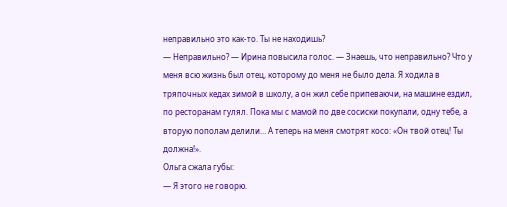неправильно это как-то. Ты не находишь?
— Неправильно? — Ирина повысила голос. — Знаешь, что неправильно? Что у меня всю жизнь был отец, которому до меня не было дела. Я ходила в тряпочных кедах зимой в школу, а он жил себе припеваючи, на машине ездил, по ресторанам гулял. Пока мы с мамой по две сосиски покупали, одну тебе, а вторую пополам делили… А теперь на меня смотрят косо: «Он твой отец! Ты должна!».
Ольга сжала губы:
— Я этого не говорю.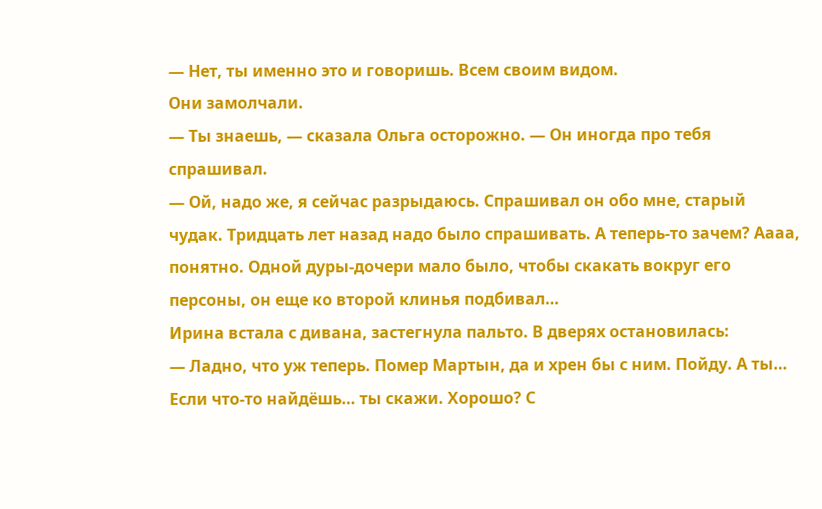— Нет, ты именно это и говоришь. Всем своим видом.
Они замолчали.
— Ты знаешь, — сказала Ольга осторожно. — Он иногда про тебя спрашивал.
— Ой, надо же, я сейчас разрыдаюсь. Спрашивал он обо мне, старый чудак. Тридцать лет назад надо было спрашивать. А теперь-то зачем? Аааа, понятно. Одной дуры-дочери мало было, чтобы скакать вокруг его персоны, он еще ко второй клинья подбивал…
Ирина встала с дивана, застегнула пальто. В дверях остановилась:
— Ладно, что уж теперь. Помер Мартын, да и хрен бы с ним. Пойду. А ты… Если что-то найдёшь… ты скажи. Хорошо? С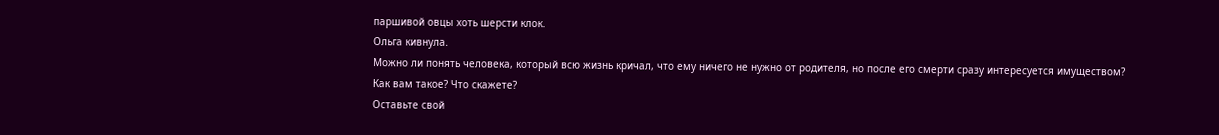паршивой овцы хоть шерсти клок.
Ольга кивнула.
Можно ли понять человека, который всю жизнь кричал, что ему ничего не нужно от родителя, но после его смерти сразу интересуется имуществом?
Как вам такое? Что скажете?
Оставьте свой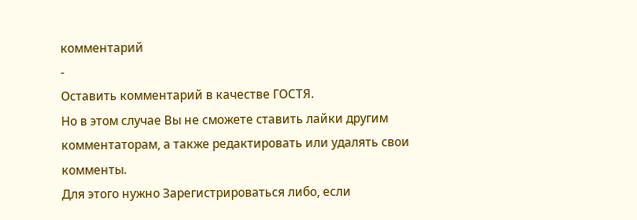комментарий
-
Оставить комментарий в качестве ГОСТЯ.
Но в этом случае Вы не сможете ставить лайки другим комментаторам, а также редактировать или удалять свои комменты.
Для этого нужно Зарегистрироваться либо, если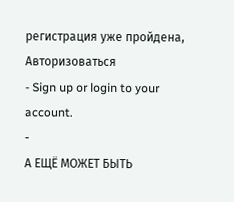регистрация уже пройдена, Авторизоваться
- Sign up or login to your account.
-
А ЕЩЁ МОЖЕТ БЫТЬ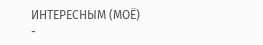ИНТЕРЕСНЫМ (МОЁ)
-